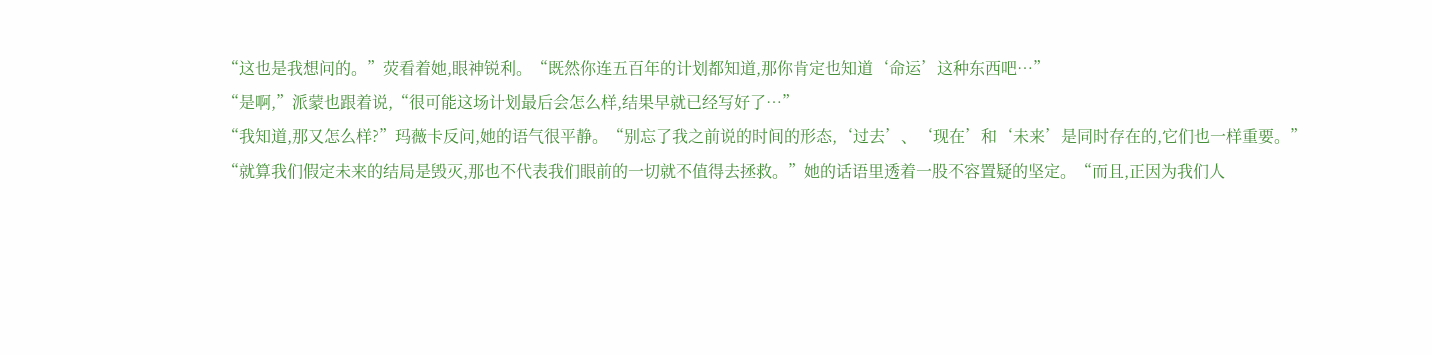“这也是我想问的。”荧看着她,眼神锐利。“既然你连五百年的计划都知道,那你肯定也知道‘命运’这种东西吧…”
“是啊,”派蒙也跟着说,“很可能这场计划最后会怎么样,结果早就已经写好了…”
“我知道,那又怎么样?”玛薇卡反问,她的语气很平静。“别忘了我之前说的时间的形态,‘过去’、‘现在’和‘未来’是同时存在的,它们也一样重要。”
“就算我们假定未来的结局是毁灭,那也不代表我们眼前的一切就不值得去拯救。”她的话语里透着一股不容置疑的坚定。“而且,正因为我们人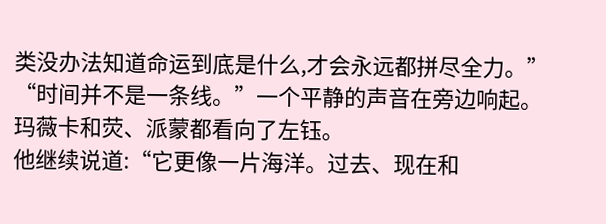类没办法知道命运到底是什么,才会永远都拼尽全力。”
“时间并不是一条线。”一个平静的声音在旁边响起。
玛薇卡和荧、派蒙都看向了左钰。
他继续说道:“它更像一片海洋。过去、现在和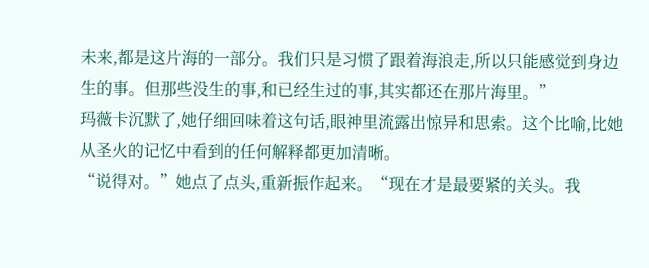未来,都是这片海的一部分。我们只是习惯了跟着海浪走,所以只能感觉到身边生的事。但那些没生的事,和已经生过的事,其实都还在那片海里。”
玛薇卡沉默了,她仔细回味着这句话,眼神里流露出惊异和思索。这个比喻,比她从圣火的记忆中看到的任何解释都更加清晰。
“说得对。”她点了点头,重新振作起来。“现在才是最要紧的关头。我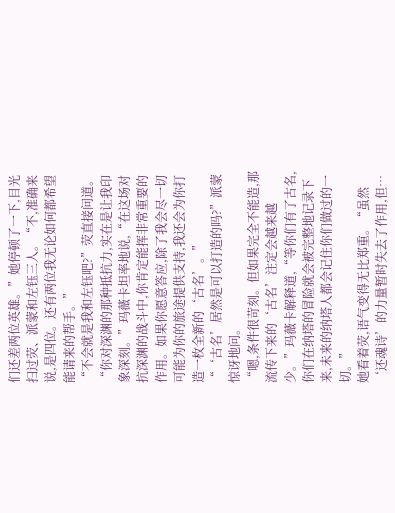们还差两位英雄。”她停顿了一下,目光扫过荧、派蒙和左钰三人。“不,准确来说,是四位。还有两位我无论如何都希望能请来的帮手。”
“不会就是我和左钰吧?”荧直接问道。
“你对深渊的那种抵抗力,实在是让我印象深刻。”玛薇卡坦率地说,“在这场对抗深渊的战斗中,你肯定能挥非常重要的作用。如果你愿意答应,除了我会尽一切可能为你的旅途提供支持,我还会为你打造一枚全新的‘古名’。”
“‘古名’居然是可以打造的吗?”派蒙惊讶地问。
“嗯,条件很苛刻。但如果完全不能造,那流传下来的‘古名’注定会越来越少。”玛薇卡解释道,“等你们有了古名,你们在纳塔的冒险就会被完整地记录下来,未来的纳塔人都会记住你们做过的一切。”
她看着荧,语气变得无比郑重。“虽然‘还魂诗’的力量暂时失去了作用,但…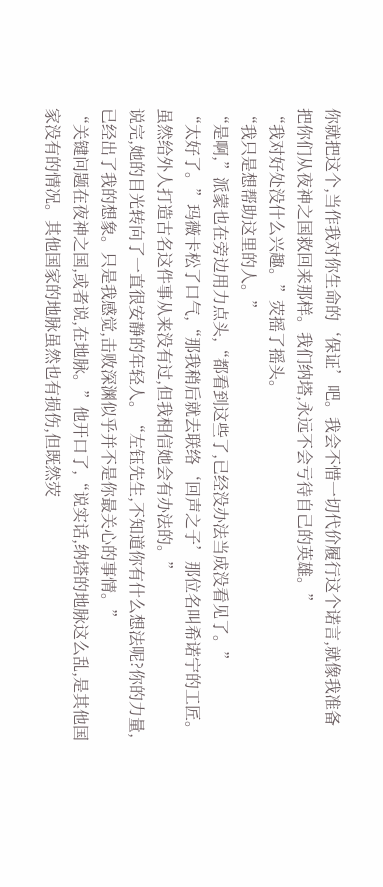你就把这个,当作我对你生命的‘保证’吧。我会不惜一切代价履行这个诺言,就像我准备把你们从夜神之国救回来那样。我们纳塔,永远不会亏待自己的英雄。”
“我对好处没什么兴趣。”荧摇了摇头。
“我只是想帮助这里的人。”
“是啊,”派蒙也在旁边用力点头,“都看到这些了,已经没办法当成没看见了。”
“太好了。”玛薇卡松了口气,“那我稍后就去联络‘回声之子’那位名叫希诺宁的工匠。虽然给外人打造古名这件事从来没有过,但我相信她会有办法的。”
说完,她的目光转向了一直很安静的年轻人。“左钰先生,不知道你有什么想法呢?你的力量,已经出了我的想象。只是我感觉,击败深渊似乎并不是你最关心的事情。”
“关键问题在夜神之国,或者说,在地脉。”他开口了,“说实话,纳塔的地脉这么乱,是其他国家没有的情况。其他国家的地脉虽然也有损伤,但既然荧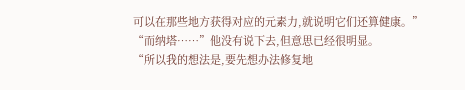可以在那些地方获得对应的元素力,就说明它们还算健康。”
“而纳塔……”他没有说下去,但意思已经很明显。
“所以我的想法是,要先想办法修复地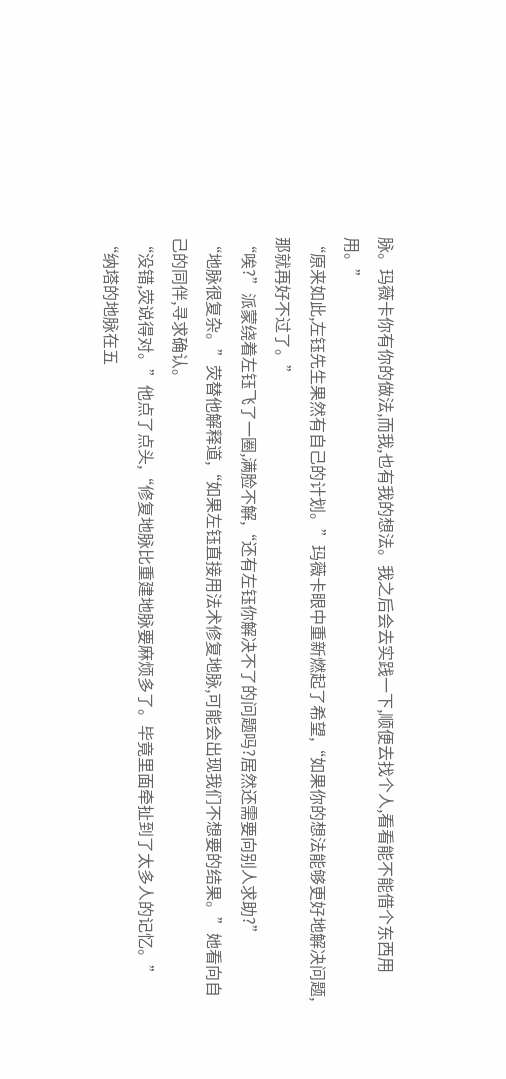脉。玛薇卡你有你的做法,而我,也有我的想法。我之后会去实践一下,顺便去找个人,看看能不能借个东西用用。”
“原来如此,左钰先生果然有自己的计划。”玛薇卡眼中重新燃起了希望,“如果你的想法能够更好地解决问题,那就再好不过了。”
“唉?”派蒙绕着左钰飞了一圈,满脸不解,“还有左钰你解决不了的问题吗?居然还需要向别人求助?”
“地脉很复杂。”荧替他解释道,“如果左钰直接用法术修复地脉,可能会出现我们不想要的结果。”她看向自己的同伴,寻求确认。
“没错,荧说得对。”他点了点头,“修复地脉比重建地脉要麻烦多了。毕竟里面牵扯到了太多人的记忆。”
“纳塔的地脉在五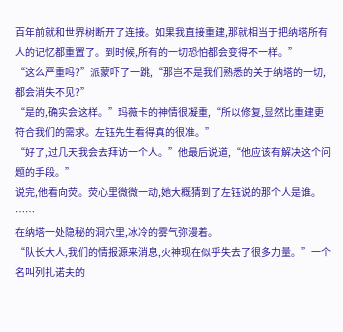百年前就和世界树断开了连接。如果我直接重建,那就相当于把纳塔所有人的记忆都重置了。到时候,所有的一切恐怕都会变得不一样。”
“这么严重吗?”派蒙吓了一跳,“那岂不是我们熟悉的关于纳塔的一切,都会消失不见?”
“是的,确实会这样。”玛薇卡的神情很凝重,“所以修复,显然比重建更符合我们的需求。左钰先生看得真的很准。”
“好了,过几天我会去拜访一个人。”他最后说道,“他应该有解决这个问题的手段。”
说完,他看向荧。荧心里微微一动,她大概猜到了左钰说的那个人是谁。
……
在纳塔一处隐秘的洞穴里,冰冷的雾气弥漫着。
“队长大人,我们的情报源来消息,火神现在似乎失去了很多力量。”一个名叫列扎诺夫的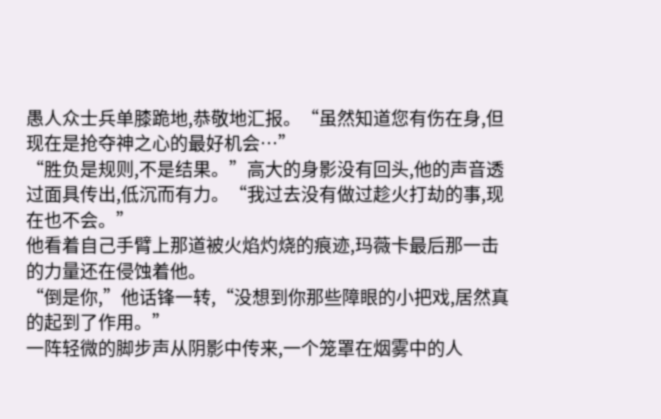愚人众士兵单膝跪地,恭敬地汇报。“虽然知道您有伤在身,但现在是抢夺神之心的最好机会…”
“胜负是规则,不是结果。”高大的身影没有回头,他的声音透过面具传出,低沉而有力。“我过去没有做过趁火打劫的事,现在也不会。”
他看着自己手臂上那道被火焰灼烧的痕迹,玛薇卡最后那一击的力量还在侵蚀着他。
“倒是你,”他话锋一转,“没想到你那些障眼的小把戏,居然真的起到了作用。”
一阵轻微的脚步声从阴影中传来,一个笼罩在烟雾中的人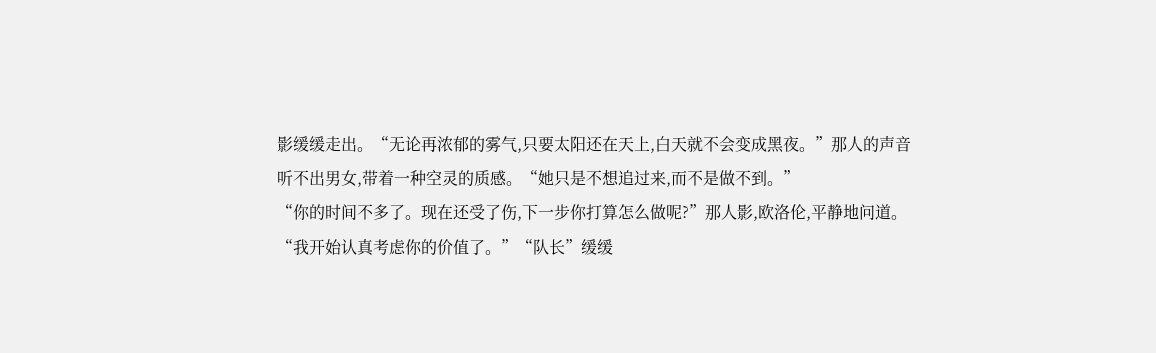影缓缓走出。“无论再浓郁的雾气,只要太阳还在天上,白天就不会变成黑夜。”那人的声音听不出男女,带着一种空灵的质感。“她只是不想追过来,而不是做不到。”
“你的时间不多了。现在还受了伤,下一步你打算怎么做呢?”那人影,欧洛伦,平静地问道。
“我开始认真考虑你的价值了。”“队长”缓缓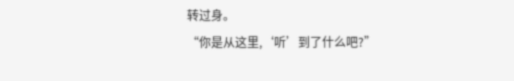转过身。
“你是从这里,‘听’到了什么吧?”